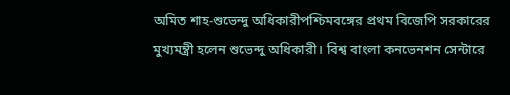অমিত শাহ-শুভেন্দু অধিকারীপশ্চিমবঙ্গের প্রথম বিজেপি সরকারের মুখ্যমন্ত্রী হলেন শুভেন্দু অধিকারী। বিশ্ব বাংলা কনভেনশন সেন্টারে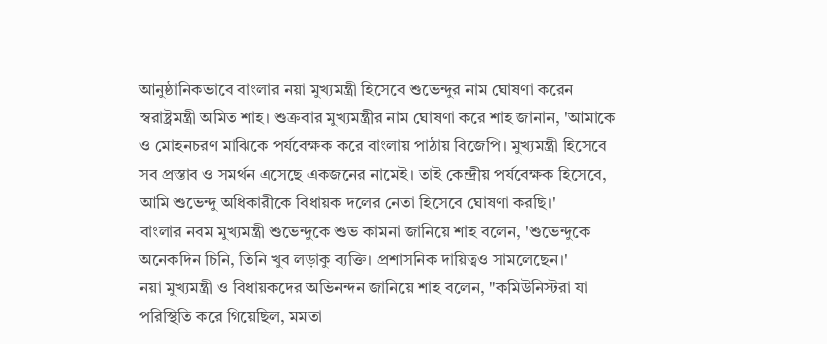আনুষ্ঠানিকভাবে বাংলার নয়া মুখ্যমন্ত্রী হিসেবে শুভেন্দুর নাম ঘোষণা করেন স্বরাষ্ট্রমন্ত্রী অমিত শাহ। শুক্রবার মুখ্যমন্ত্রীর নাম ঘোষণা করে শাহ জানান, 'আমাকে ও মোহনচরণ মাঝিকে পর্যবেক্ষক করে বাংলায় পাঠায় বিজেপি। মুখ্যমন্ত্রী হিসেবে সব প্রস্তাব ও সমর্থন এসেছে একজনের নামেই। তাই কেন্দ্রীয় পর্যবেক্ষক হিসেবে, আমি শুভেন্দু অধিকারীকে বিধায়ক দলের নেতা হিসেবে ঘোষণা করছি।'
বাংলার নবম মুখ্যমন্ত্রী শুভেন্দুকে শুভ কামনা জানিয়ে শাহ বলেন, 'শুভেন্দুকে অনেকদিন চিনি, তিনি খুব লড়াকু ব্যক্তি। প্রশাসনিক দায়িত্বও সামলেছেন।'
নয়া মুখ্যমন্ত্রী ও বিধায়কদের অভিনন্দন জানিয়ে শাহ বলেন, "কমিউনিস্টরা যা পরিস্থিতি করে গিয়েছিল, মমতা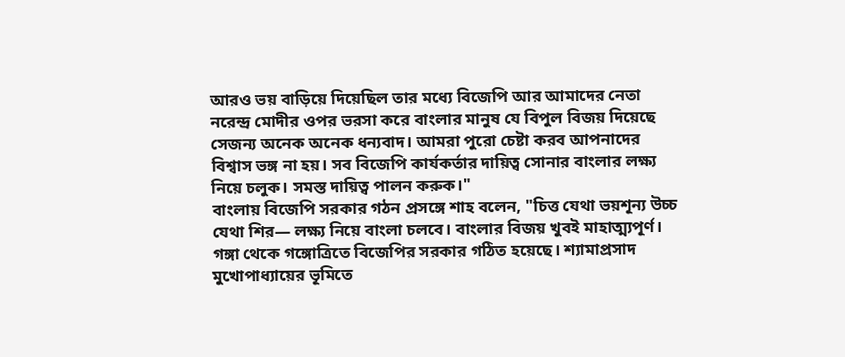আরও ভয় বাড়িয়ে দিয়েছিল তার মধ্যে বিজেপি আর আমাদের নেতা নরেন্দ্র মোদীর ওপর ভরসা করে বাংলার মানুষ যে বিপুল বিজয় দিয়েছে সেজন্য অনেক অনেক ধন্যবাদ। আমরা পুরো চেষ্টা করব আপনাদের বিশ্বাস ভঙ্গ না হয়। সব বিজেপি কার্যকর্তার দায়িত্ব সোনার বাংলার লক্ষ্য নিয়ে চলুক। সমস্ত দায়িত্ব পালন করুক।"
বাংলায় বিজেপি সরকার গঠন প্রসঙ্গে শাহ বলেন, "চিত্ত যেথা ভয়শূন্য উচ্চ যেথা শির— লক্ষ্য নিয়ে বাংলা চলবে। বাংলার বিজয় খুবই মাহাত্ম্যপূর্ণ। গঙ্গা থেকে গঙ্গোত্রিতে বিজেপির সরকার গঠিত হয়েছে। শ্যামাপ্রসাদ মুখোপাধ্যায়ের ভূমিতে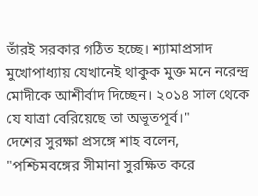তাঁরই সরকার গঠিত হচ্ছে। শ্যামাপ্রসাদ মুখোপাধ্যায় যেখানেই থাকুক মুক্ত মনে নরেন্দ্র মোদীকে আশীর্বাদ দিচ্ছেন। ২০১৪ সাল থেকে যে যাত্রা বেরিয়েছে তা অভূতপূর্ব।"
দেশের সুরক্ষা প্রসঙ্গে শাহ বলেন, "পশ্চিমবঙ্গের সীমানা সুরক্ষিত করে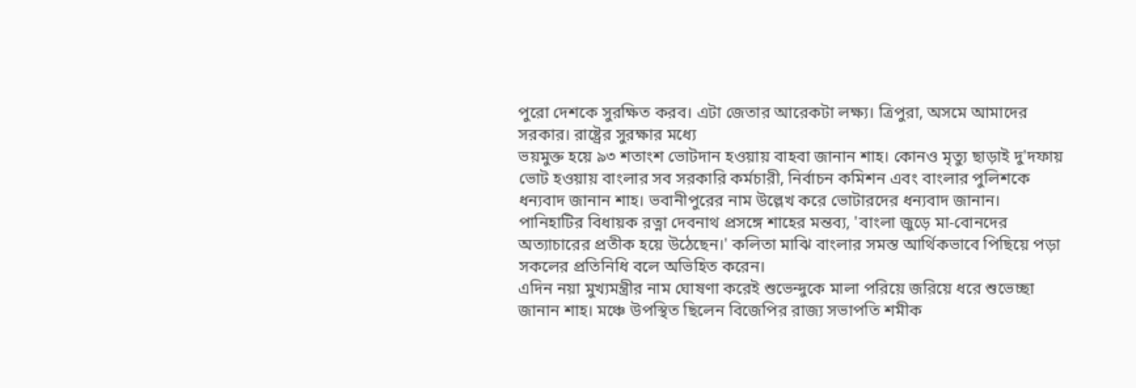পুরো দেশকে সুরক্ষিত করব। এটা জেতার আরেকটা লক্ষ্য। ত্রিপুরা, অসমে আমাদের সরকার। রাষ্ট্রের সুরক্ষার মধ্যে
ভয়মুক্ত হয়ে ৯৩ শতাংশ ভোটদান হওয়ায় বাহবা জানান শাহ। কোনও মৃত্যু ছাড়াই দু'দফায় ভোট হওয়ায় বাংলার সব সরকারি কর্মচারী, নির্বাচন কমিশন এবং বাংলার পুলিশকে ধন্যবাদ জানান শাহ। ভবানীপুরের নাম উল্লেখ করে ভোটারদের ধন্যবাদ জানান।
পানিহাটির বিধায়ক রত্না দেবনাথ প্রসঙ্গে শাহের মন্তব্য, 'বাংলা জুড়ে মা-বোনদের অত্যাচারের প্রতীক হয়ে উঠেছেন।' কলিতা মাঝি বাংলার সমস্ত আর্থিকভাবে পিছিয়ে পড়া সকলের প্রতিনিধি বলে অভিহিত করেন।
এদিন নয়া মুখ্যমন্ত্রীর নাম ঘোষণা করেই শুভেন্দুকে মালা পরিয়ে জরিয়ে ধরে শুভেচ্ছা জানান শাহ। মঞ্চে উপস্থিত ছিলেন বিজেপির রাজ্য সভাপতি শমীক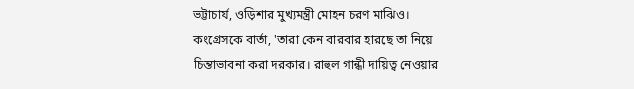ভট্টাচার্য, ওড়িশার মুখ্যমন্ত্রী মোহন চরণ মাঝিও।
কংগ্রেসকে বার্তা, 'তারা কেন বারবার হারছে তা নিয়ে চিন্তাভাবনা করা দরকার। রাহুল গান্ধী দায়িত্ব নেওয়ার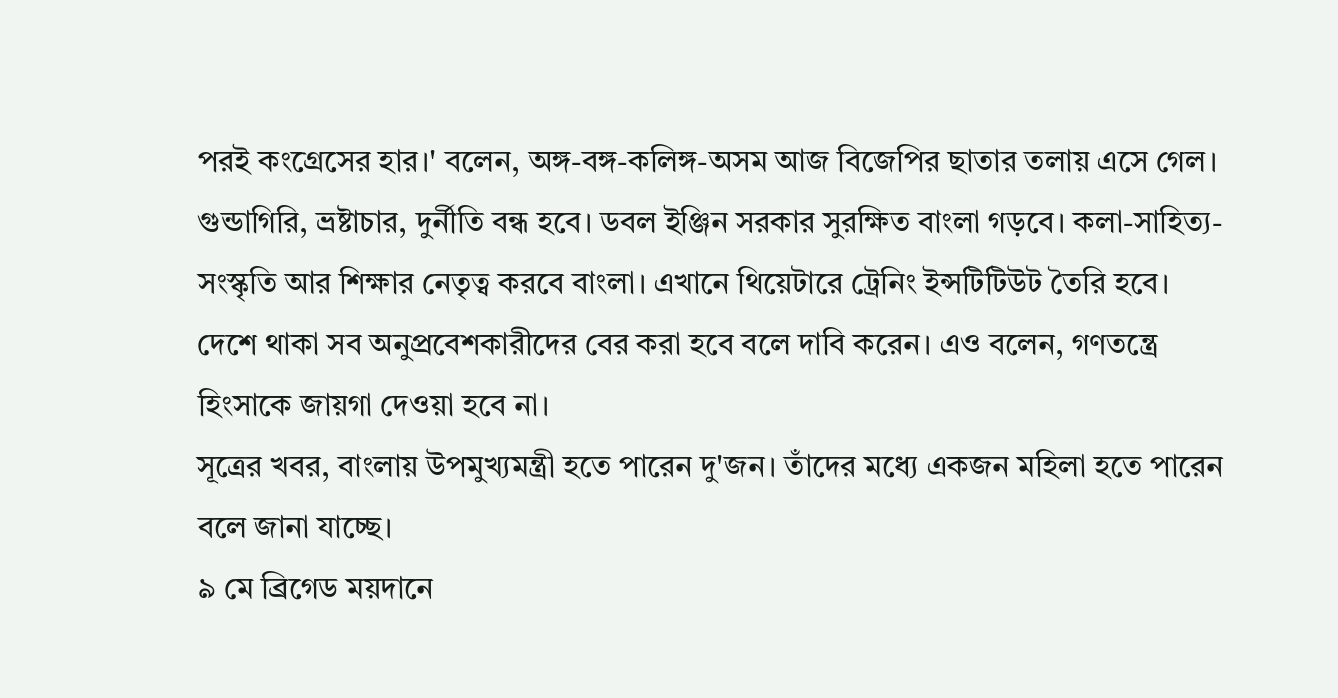পরই কংগ্রেসের হার।' বলেন, অঙ্গ-বঙ্গ-কলিঙ্গ-অসম আজ বিজেপির ছাতার তলায় এসে গেল। গুন্ডাগিরি, ভ্রষ্টাচার, দুর্নীতি বন্ধ হবে। ডবল ইঞ্জিন সরকার সুরক্ষিত বাংলা গড়বে। কলা-সাহিত্য-সংস্কৃতি আর শিক্ষার নেতৃত্ব করবে বাংলা। এখানে থিয়েটারে ট্রেনিং ইন্সটিটিউট তৈরি হবে।
দেশে থাকা সব অনুপ্রবেশকারীদের বের করা হবে বলে দাবি করেন। এও বলেন, গণতন্ত্রে হিংসাকে জায়গা দেওয়া হবে না।
সূত্রের খবর, বাংলায় উপমুখ্যমন্ত্রী হতে পারেন দু'জন। তাঁদের মধ্যে একজন মহিলা হতে পারেন বলে জানা যাচ্ছে।
৯ মে ব্রিগেড ময়দানে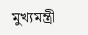মুখ্যমন্ত্রী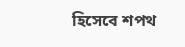হিসেবে শপথ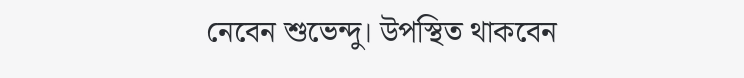নেবেন শুভেন্দু। উপস্থিত থাকবেন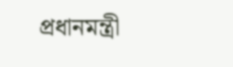প্রধানমন্ত্রী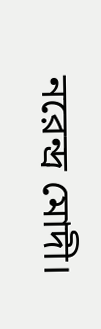নরেন্দ্র মোদী।